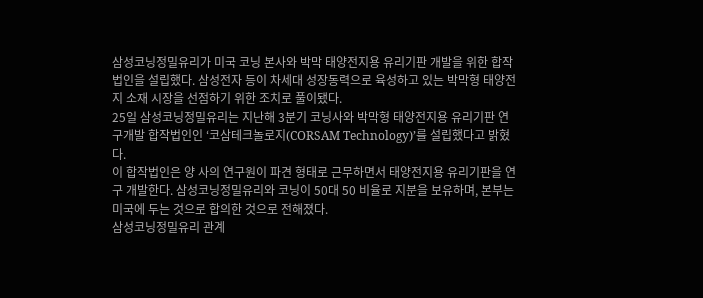삼성코닝정밀유리가 미국 코닝 본사와 박막 태양전지용 유리기판 개발을 위한 합작법인을 설립했다. 삼성전자 등이 차세대 성장동력으로 육성하고 있는 박막형 태양전지 소재 시장을 선점하기 위한 조치로 풀이됐다.
25일 삼성코닝정밀유리는 지난해 3분기 코닝사와 박막형 태양전지용 유리기판 연구개발 합작법인인 ‘코삼테크놀로지(CORSAM Technology)’를 설립했다고 밝혔다.
이 합작법인은 양 사의 연구원이 파견 형태로 근무하면서 태양전지용 유리기판을 연구 개발한다. 삼성코닝정밀유리와 코닝이 50대 50 비율로 지분을 보유하며, 본부는 미국에 두는 것으로 합의한 것으로 전해졌다.
삼성코닝정밀유리 관계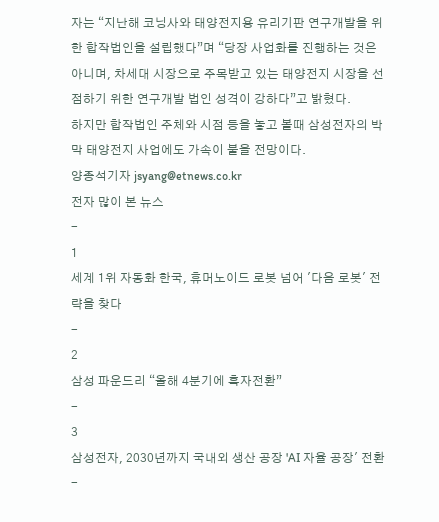자는 “지난해 코닝사와 태양전지용 유리기판 연구개발을 위한 합작법인을 설립했다”며 “당장 사업화를 진행하는 것은 아니며, 차세대 시장으로 주목받고 있는 태양전지 시장을 선점하기 위한 연구개발 법인 성격이 강하다”고 밝혔다.
하지만 합작법인 주체와 시점 등을 놓고 볼때 삼성전자의 박막 태양전지 사업에도 가속이 붙을 전망이다.
양종석기자 jsyang@etnews.co.kr
전자 많이 본 뉴스
-
1
세계 1위 자동화 한국, 휴머노이드 로봇 넘어 '다음 로봇' 전략을 찾다
-
2
삼성 파운드리 “올해 4분기에 흑자전환”
-
3
삼성전자, 2030년까지 국내외 생산 공장 'AI 자율 공장' 전환
-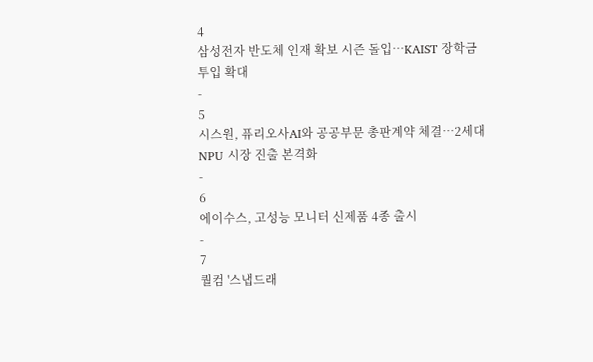4
삼성전자 반도체 인재 확보 시즌 돌입…KAIST 장학금 투입 확대
-
5
시스원, 퓨리오사AI와 공공부문 총판계약 체결…2세대 NPU 시장 진출 본격화
-
6
에이수스, 고성능 모니터 신제품 4종 출시
-
7
퀄컴 '스냅드래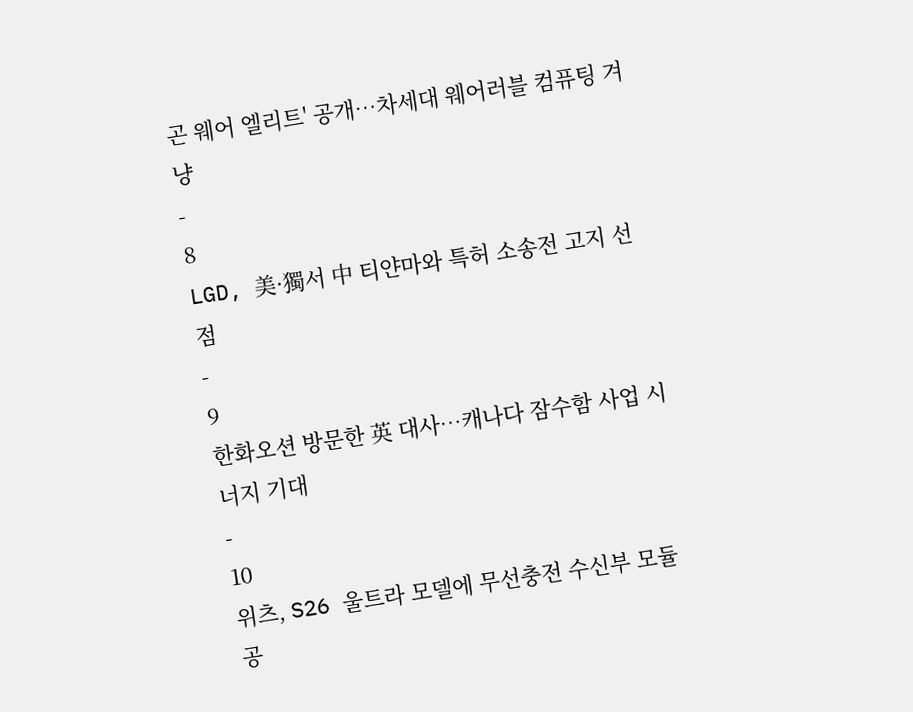곤 웨어 엘리트' 공개…차세대 웨어러블 컴퓨팅 겨냥
-
8
LGD, 美·獨서 中 티얀마와 특허 소송전 고지 선점
-
9
한화오션 방문한 英 대사…캐나다 잠수함 사업 시너지 기대
-
10
위츠, S26 울트라 모델에 무선충전 수신부 모듈 공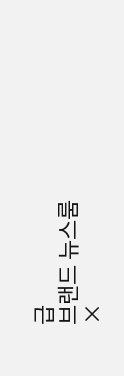급
브랜드 뉴스룸
×